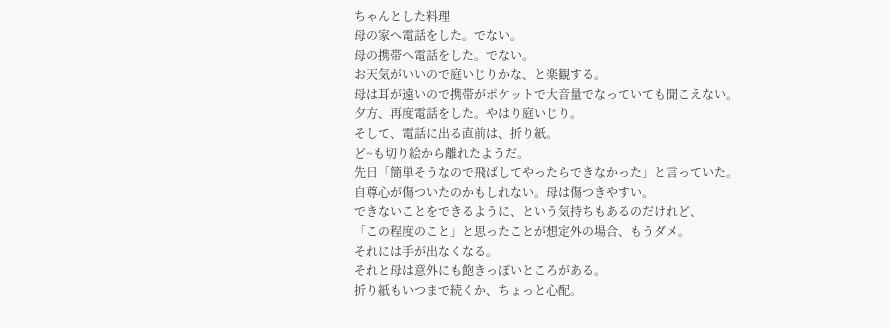ちゃんとした料理
母の家へ電話をした。でない。
母の携帯へ電話をした。でない。
お天気がいいので庭いじりかな、と楽観する。
母は耳が遠いので携帯がポケットで大音量でなっていても聞こえない。
夕方、再度電話をした。やはり庭いじり。
そして、電話に出る直前は、折り紙。
ど~も切り絵から離れたようだ。
先日「簡単そうなので飛ばしてやったらできなかった」と言っていた。
自尊心が傷ついたのかもしれない。母は傷つきやすい。
できないことをできるように、という気持ちもあるのだけれど、
「この程度のこと」と思ったことが想定外の場合、もうダメ。
それには手が出なくなる。
それと母は意外にも飽きっぽいところがある。
折り紙もいつまで続くか、ちょっと心配。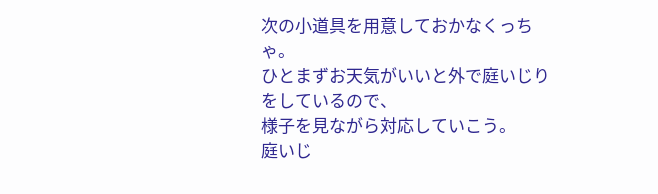次の小道具を用意しておかなくっちゃ。
ひとまずお天気がいいと外で庭いじりをしているので、
様子を見ながら対応していこう。
庭いじ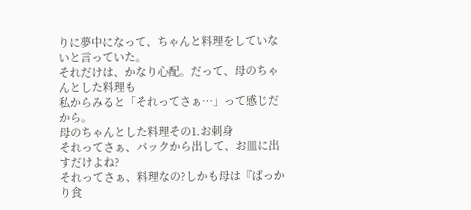りに夢中になって、ちゃんと料理をしていないと言っていた。
それだけは、かなり心配。だって、母のちゃんとした料理も
私からみると「それってさぁ…」って感じだから。
母のちゃんとした料理その1.お刺身
それってさぁ、パックから出して、お皿に出すだけよね?
それってさぁ、料理なの?しかも母は『ばっかり食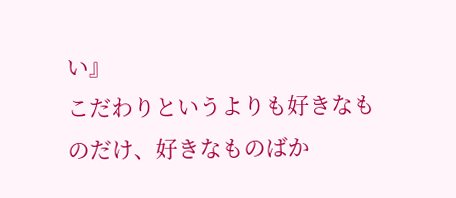い』
こだわりというよりも好きなものだけ、好きなものばか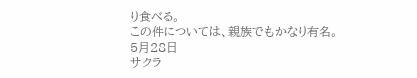り食べる。
この件については、親族でもかなり有名。
5月28日
サクラ